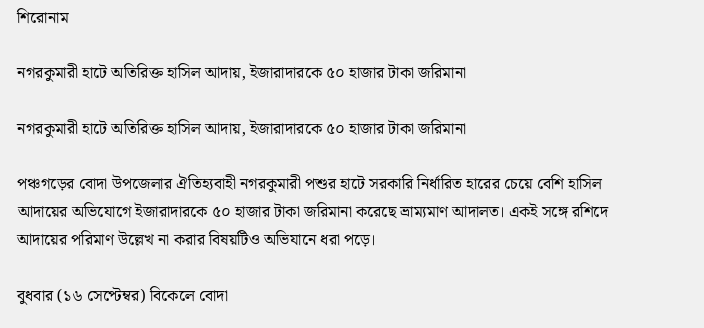শিরোনাম

নগরকুমারী হাটে অতিরিক্ত হাসিল আদায়, ইজারাদারকে ৫০ হাজার টাকা জরিমানা

নগরকুমারী হাটে অতিরিক্ত হাসিল আদায়, ইজারাদারকে ৫০ হাজার টাকা জরিমানা

পঞ্চগড়ের বোদা উপজেলার ঐতিহ্যবাহী নগরকুমারী পশুর হাটে সরকারি নির্ধারিত হারের চেয়ে বেশি হাসিল আদায়ের অভিযোগে ইজারাদারকে ৫০ হাজার টাকা জরিমানা করেছে ভ্রাম্যমাণ আদালত। একই সঙ্গে রশিদে আদায়ের পরিমাণ উল্লেখ না করার বিষয়টিও অভিযানে ধরা পড়ে।

বুধবার (১৬ সেপ্টেম্বর) বিকেলে বোদা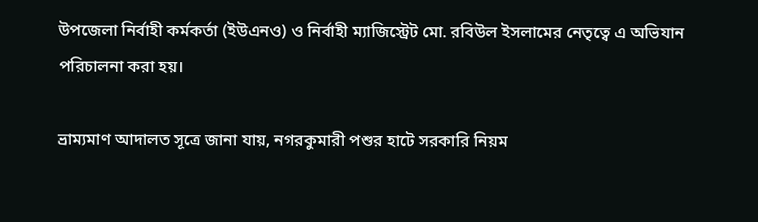উপজেলা নির্বাহী কর্মকর্তা (ইউএনও) ও নির্বাহী ম্যাজিস্ট্রেট মো. রবিউল ইসলামের নেতৃত্বে এ অভিযান পরিচালনা করা হয়।

ভ্রাম্যমাণ আদালত সূত্রে জানা যায়, নগরকুমারী পশুর হাটে সরকারি নিয়ম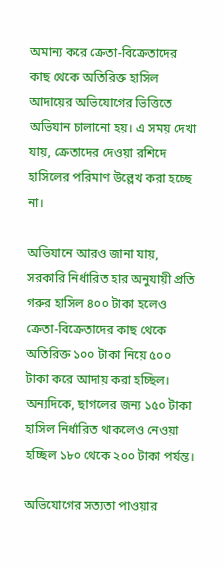অমান্য করে ক্রেতা-বিক্রেতাদের কাছ থেকে অতিরিক্ত হাসিল আদায়ের অভিযোগের ভিত্তিতে অভিযান চালানো হয়। এ সময় দেখা যায়, ক্রেতাদের দেওয়া রশিদে হাসিলের পরিমাণ উল্লেখ করা হচ্ছে না।

অভিযানে আরও জানা যায়, সরকারি নির্ধারিত হার অনুযায়ী প্রতি গরুর হাসিল ৪০০ টাকা হলেও ক্রেতা-বিক্রেতাদের কাছ থেকে অতিরিক্ত ১০০ টাকা নিয়ে ৫০০ টাকা করে আদায় করা হচ্ছিল। অন্যদিকে, ছাগলের জন্য ১৫০ টাকা হাসিল নির্ধারিত থাকলেও নেওয়া হচ্ছিল ১৮০ থেকে ২০০ টাকা পর্যন্ত।

অভিযোগের সত্যতা পাওয়ার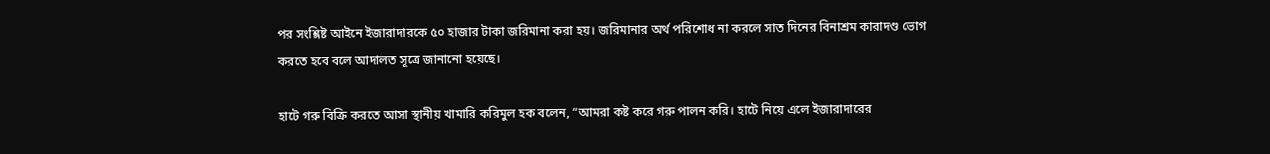পর সংশ্লিষ্ট আইনে ইজারাদারকে ৫০ হাজার টাকা জরিমানা করা হয়। জরিমানার অর্থ পরিশোধ না করলে সাত দিনের বিনাশ্রম কারাদণ্ড ভোগ করতে হবে বলে আদালত সূত্রে জানানো হয়েছে।

হাটে গরু বিক্রি করতে আসা স্থানীয় খামারি করিমুল হক বলেন, “আমরা কষ্ট করে গরু পালন করি। হাটে নিয়ে এলে ইজারাদারের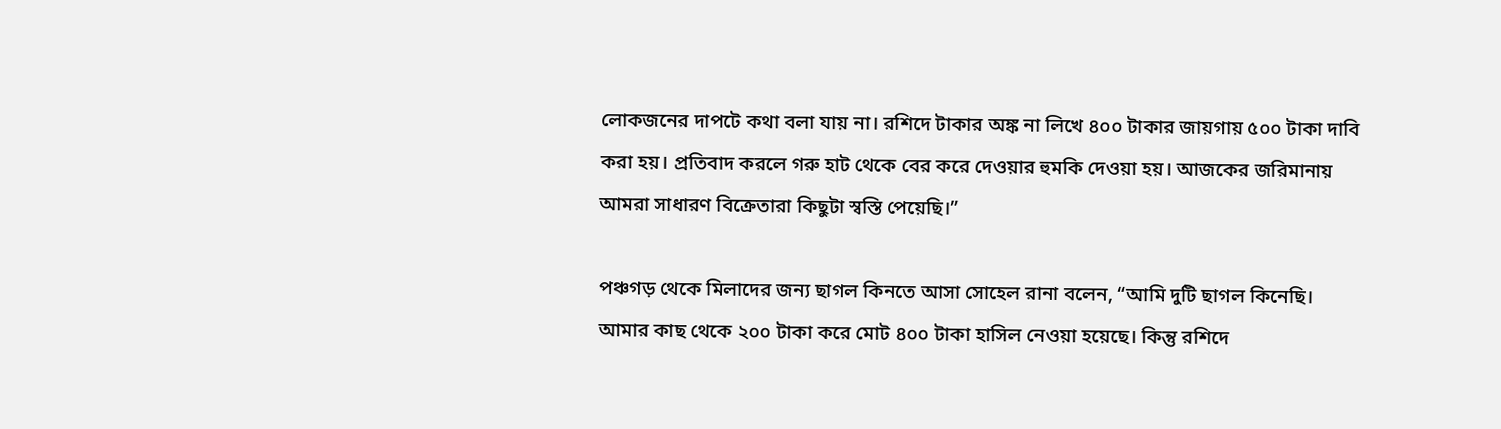লোকজনের দাপটে কথা বলা যায় না। রশিদে টাকার অঙ্ক না লিখে ৪০০ টাকার জায়গায় ৫০০ টাকা দাবি করা হয়। প্রতিবাদ করলে গরু হাট থেকে বের করে দেওয়ার হুমকি দেওয়া হয়। আজকের জরিমানায় আমরা সাধারণ বিক্রেতারা কিছুটা স্বস্তি পেয়েছি।”

পঞ্চগড় থেকে মিলাদের জন্য ছাগল কিনতে আসা সোহেল রানা বলেন, “আমি দুটি ছাগল কিনেছি। আমার কাছ থেকে ২০০ টাকা করে মোট ৪০০ টাকা হাসিল নেওয়া হয়েছে। কিন্তু রশিদে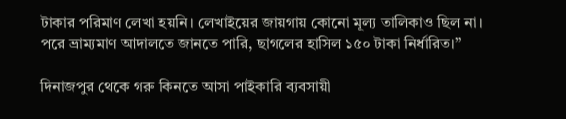টাকার পরিমাণ লেখা হয়নি। লেখাইয়ের জায়গায় কোনো মূল্য তালিকাও ছিল না। পরে ভ্রাম্যমাণ আদালতে জানতে পারি, ছাগলের হাসিল ১৫০ টাকা নির্ধারিত।”

দিনাজপুর থেকে গরু কিনতে আসা পাইকারি ব্যবসায়ী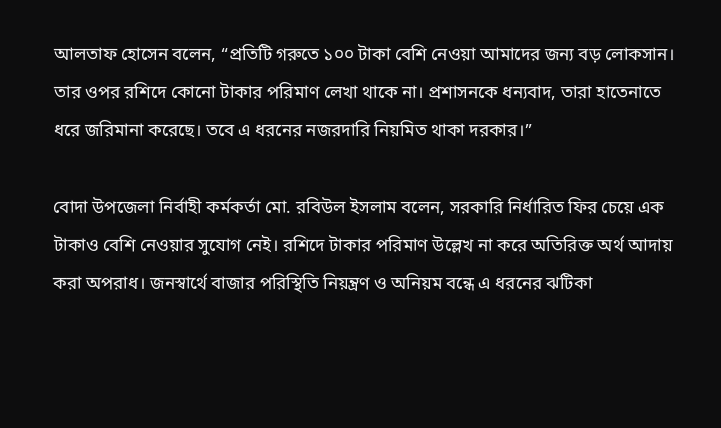আলতাফ হোসেন বলেন, “প্রতিটি গরুতে ১০০ টাকা বেশি নেওয়া আমাদের জন্য বড় লোকসান। তার ওপর রশিদে কোনো টাকার পরিমাণ লেখা থাকে না। প্রশাসনকে ধন্যবাদ, তারা হাতেনাতে ধরে জরিমানা করেছে। তবে এ ধরনের নজরদারি নিয়মিত থাকা দরকার।”

বোদা উপজেলা নির্বাহী কর্মকর্তা মো. রবিউল ইসলাম বলেন, সরকারি নির্ধারিত ফির চেয়ে এক টাকাও বেশি নেওয়ার সুযোগ নেই। রশিদে টাকার পরিমাণ উল্লেখ না করে অতিরিক্ত অর্থ আদায় করা অপরাধ। জনস্বার্থে বাজার পরিস্থিতি নিয়ন্ত্রণ ও অনিয়ম বন্ধে এ ধরনের ঝটিকা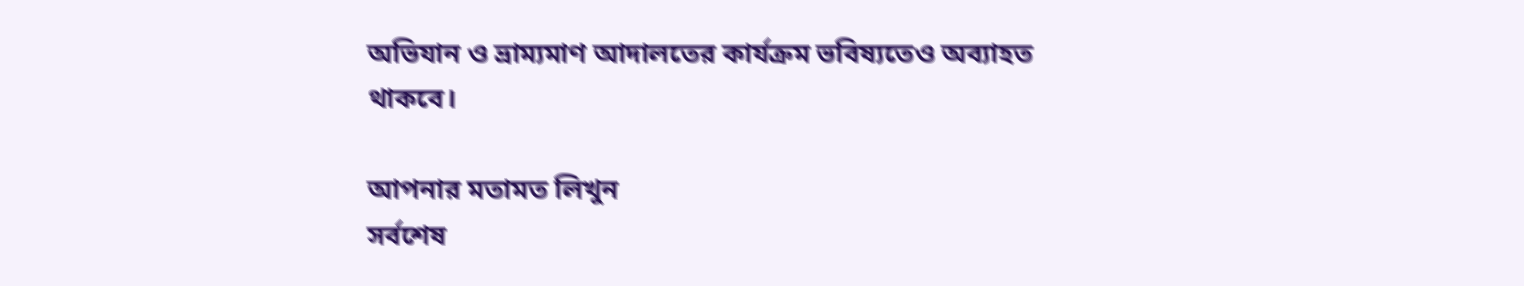অভিযান ও ভ্রাম্যমাণ আদালতের কার্যক্রম ভবিষ্যতেও অব্যাহত থাকবে।

আপনার মতামত লিখুন
সর্বশেষ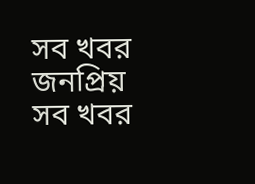সব খবর
জনপ্রিয় সব খবর